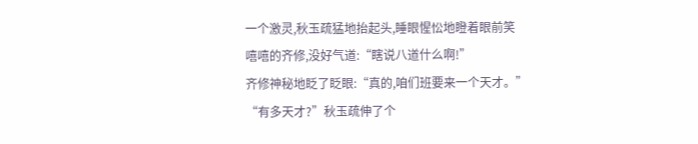一个激灵,秋玉疏猛地抬起头,睡眼惺忪地瞪着眼前笑
嘻嘻的齐修,没好气道:“瞎说八道什么啊!”
齐修神秘地眨了眨眼:“真的,咱们班要来一个天才。”
“有多天才?”秋玉疏伸了个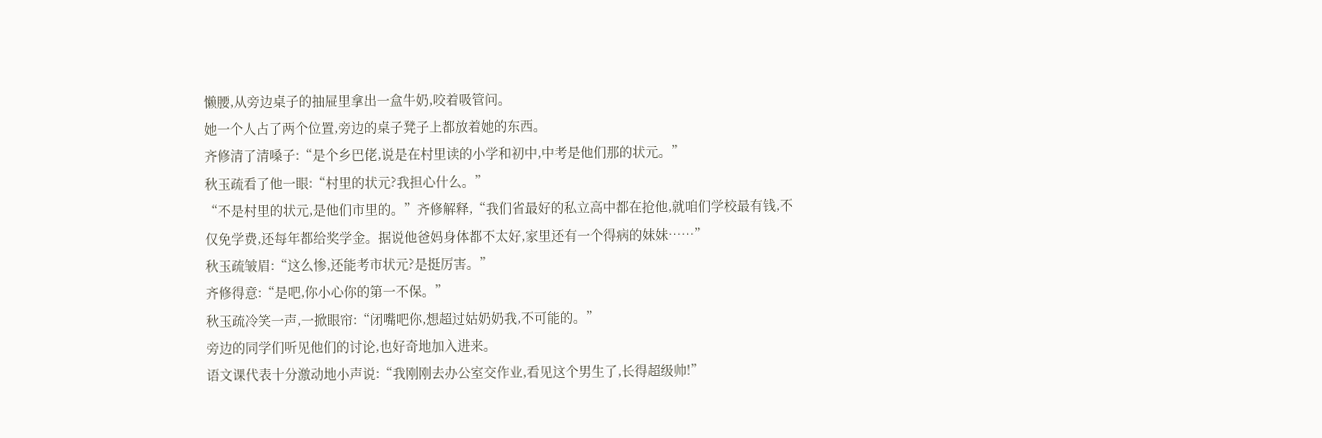懒腰,从旁边桌子的抽屉里拿出一盒牛奶,咬着吸管问。
她一个人占了两个位置,旁边的桌子凳子上都放着她的东西。
齐修清了清嗓子:“是个乡巴佬,说是在村里读的小学和初中,中考是他们那的状元。”
秋玉疏看了他一眼:“村里的状元?我担心什么。”
“不是村里的状元,是他们市里的。”齐修解释,“我们省最好的私立高中都在抢他,就咱们学校最有钱,不仅免学费,还每年都给奖学金。据说他爸妈身体都不太好,家里还有一个得病的妹妹……”
秋玉疏皱眉:“这么惨,还能考市状元?是挺厉害。”
齐修得意:“是吧,你小心你的第一不保。”
秋玉疏冷笑一声,一掀眼帘:“闭嘴吧你,想超过姑奶奶我,不可能的。”
旁边的同学们听见他们的讨论,也好奇地加入进来。
语文课代表十分激动地小声说:“我刚刚去办公室交作业,看见这个男生了,长得超级帅!”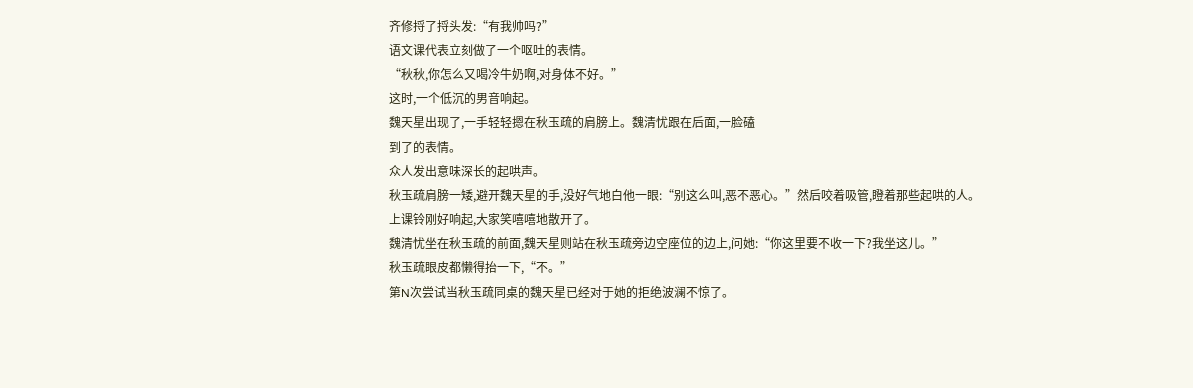齐修捋了捋头发:“有我帅吗?”
语文课代表立刻做了一个呕吐的表情。
“秋秋,你怎么又喝冷牛奶啊,对身体不好。”
这时,一个低沉的男音响起。
魏天星出现了,一手轻轻摁在秋玉疏的肩膀上。魏清忧跟在后面,一脸磕
到了的表情。
众人发出意味深长的起哄声。
秋玉疏肩膀一矮,避开魏天星的手,没好气地白他一眼:“别这么叫,恶不恶心。”然后咬着吸管,瞪着那些起哄的人。
上课铃刚好响起,大家笑嘻嘻地散开了。
魏清忧坐在秋玉疏的前面,魏天星则站在秋玉疏旁边空座位的边上,问她:“你这里要不收一下?我坐这儿。”
秋玉疏眼皮都懒得抬一下,“不。”
第N次尝试当秋玉疏同桌的魏天星已经对于她的拒绝波澜不惊了。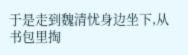于是走到魏清忧身边坐下,从书包里掏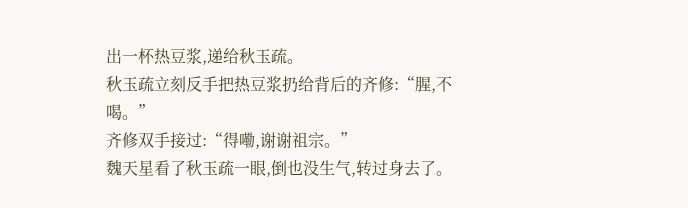出一杯热豆浆,递给秋玉疏。
秋玉疏立刻反手把热豆浆扔给背后的齐修:“腥,不喝。”
齐修双手接过:“得嘞,谢谢祖宗。”
魏天星看了秋玉疏一眼,倒也没生气,转过身去了。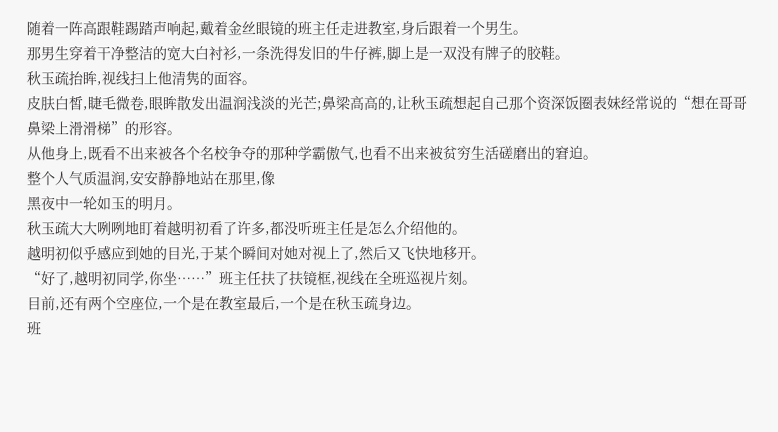随着一阵高跟鞋踢踏声响起,戴着金丝眼镜的班主任走进教室,身后跟着一个男生。
那男生穿着干净整洁的宽大白衬衫,一条洗得发旧的牛仔裤,脚上是一双没有牌子的胶鞋。
秋玉疏抬眸,视线扫上他清隽的面容。
皮肤白皙,睫毛微卷,眼眸散发出温润浅淡的光芒;鼻梁高高的,让秋玉疏想起自己那个资深饭圈表妹经常说的“想在哥哥鼻梁上滑滑梯”的形容。
从他身上,既看不出来被各个名校争夺的那种学霸傲气,也看不出来被贫穷生活磋磨出的窘迫。
整个人气质温润,安安静静地站在那里,像
黑夜中一轮如玉的明月。
秋玉疏大大咧咧地盯着越明初看了许多,都没听班主任是怎么介绍他的。
越明初似乎感应到她的目光,于某个瞬间对她对视上了,然后又飞快地移开。
“好了,越明初同学,你坐……”班主任扶了扶镜框,视线在全班巡视片刻。
目前,还有两个空座位,一个是在教室最后,一个是在秋玉疏身边。
班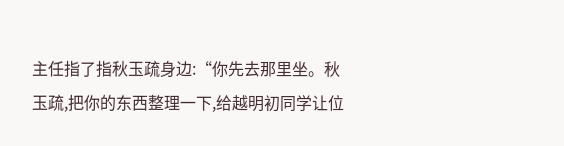主任指了指秋玉疏身边:“你先去那里坐。秋玉疏,把你的东西整理一下,给越明初同学让位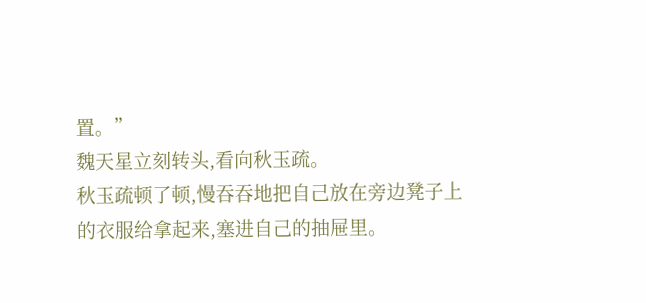置。”
魏天星立刻转头,看向秋玉疏。
秋玉疏顿了顿,慢吞吞地把自己放在旁边凳子上的衣服给拿起来,塞进自己的抽屉里。